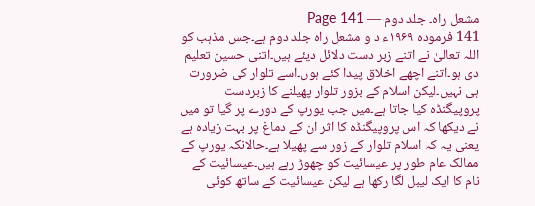مشعل راہ۔ جلد دوم — Page 141
141 فرموده ۱۹۶۹ء د و مشعل راه جلد دوم ہے۔جس مذہب کو اللہ تعالیٰ نے اتنے زبر دست دلائل دیئے ہیں۔اتنی حسین تعلیم دی ہو۔اتنے اچھے اخلاق پیدا کئے ہوں۔اسے تلوار کی ضرورت ہی نہیں۔لیکن اسلام کے بزور تلوار پھیلنے کا زبردست پروپیگنڈہ کیا جاتا ہے۔میں جب یورپ کے دورے پر گیا تو میں نے دیکھا کہ اس پروپیگنڈہ کا اثر ان کے دماغ پر بہت زیادہ ہے یعنی یہ کہ اسلام تلوار کے زور سے پھیلا ہے۔حالانکہ یورپ کے ممالک عام طور پر عیسائیت کو چھوڑ رہے ہیں۔عیسائیت کے نام کا ایک لیبل لگا رکھا ہے لیکن عیسائیت کے ساتھ کوئی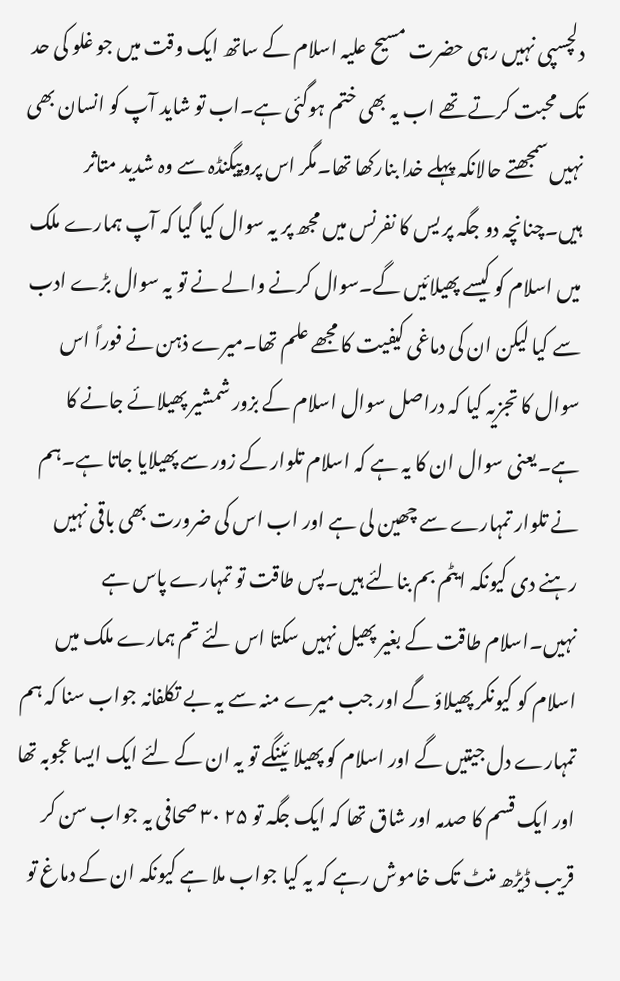دلچسپی نہیں رہی حضرت مسیح علیہ اسلام کے ساتھ ایک وقت میں جو غلو کی حد تک محبت کرتے تھے اب یہ بھی ختم ہوگئی ہے۔اب تو شاید آپ کو انسان بھی نہیں سمجھتے حالانکہ پہلے خدا بنارکھا تھا۔مگر اس پروپیگنڈہ سے وہ شدید متاثر ہیں۔چنانچہ دو جگہ پر یس کا نفرنس میں مجھ پر یہ سوال کیا گیا کہ آپ ہمارے ملک میں اسلام کو کیسے پھیلائیں گے۔سوال کرنے والے نے تو یہ سوال بڑے ادب سے کیا لیکن ان کی دماغی کیفیت کا مجھے علم تھا۔میرے ذہن نے فوراً اس سوال کا تجزیہ کیا کہ دراصل سوال اسلام کے بزور شمشیر پھیلائے جانے کا ہے۔یعنی سوال ان کا یہ ہے کہ اسلام تلوار کے زور سے پھیلایا جاتا ہے۔ہم نے تلوار تمہارے سے چھین لی ہے اور اب اس کی ضرورت بھی باقی نہیں رہنے دی کیونکہ ایٹم بم بنالئے ہیں۔پس طاقت تو تمہارے پاس ہے نہیں۔اسلام طاقت کے بغیر پھیل نہیں سکتا اس لئے تم ہمارے ملک میں اسلام کو کیونکر پھیلاؤ گے اور جب میرے منہ سے یہ بے تکلفانہ جواب سنا کہ ہم تمہارے دل جیتیں گے اور اسلام کو پھیلا ئینگے تو یہ ان کے لئے ایک ایسا عجوبہ تھا اور ایک قسم کا صدمہ اور شاق تھا کہ ایک جگہ تو ۲۵ ۳۰ صحافی یہ جواب سن کر قریب ڈیڑھ منٹ تک خاموش رہے کہ یہ کیا جواب ملا ہے کیونکہ ان کے دماغ تو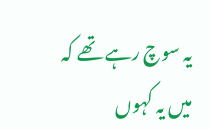یہ سوچ رہے تھے کہ میں یہ کہوں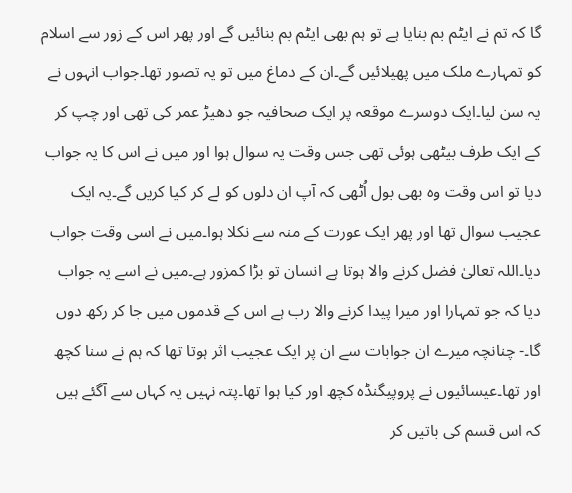گا کہ تم نے ایٹم بم بنایا ہے تو ہم بھی ایٹم بم بنائیں گے اور پھر اس کے زور سے اسلام کو تمہارے ملک میں پھیلائیں گے۔ان کے دماغ میں تو یہ تصور تھا۔جواب انہوں نے یہ سن لیا۔ایک دوسرے موقعہ پر ایک صحافیہ جو دھیڑ عمر کی تھی اور چپ کر کے ایک طرف بیٹھی ہوئی تھی جس وقت یہ سوال ہوا اور میں نے اس کا یہ جواب دیا تو اس وقت وہ بھی بول اُٹھی کہ آپ ان دلوں کو لے کر کیا کریں گے۔یہ ایک عجیب سوال تھا اور پھر ایک عورت کے منہ سے نکلا ہوا۔میں نے اسی وقت جواب دیا۔اللہ تعالیٰ فضل کرنے والا ہوتا ہے انسان تو بڑا کمزور ہے۔میں نے اسے یہ جواب دیا کہ جو تمہارا اور میرا پیدا کرنے والا رب ہے اس کے قدموں میں جا کر رکھ دوں گا۔- چنانچہ میرے ان جوابات سے ان پر ایک عجیب اثر ہوتا تھا کہ ہم نے سنا کچھ اور تھا۔عیسائیوں نے پروپیگنڈہ کچھ اور کیا ہوا تھا۔پتہ نہیں یہ کہاں سے آگئے ہیں کہ اس قسم کی باتیں کر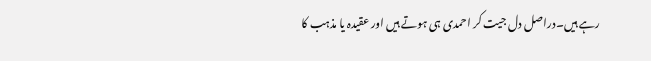رہے ہیں۔دراصل دل جیت کر احمدی ہی ہوتے ہیں اور عقیدہ یا مذہب کا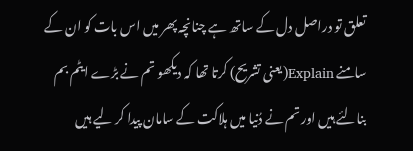تعلق تو دراصل دل کے ساتھ ہے چنانچہ پھر میں اس بات کو ان کے سامنے Explain(یعنی تشریح) کرتا تھا کہ دیکھو تم نے بڑے ایٹم بم بنالئے ہیں اور تم نے دُنیا میں ہلاکت کے سامان پیدا کر لیے ہیں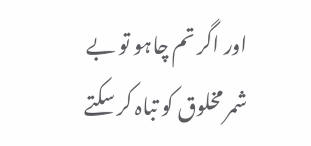اور اگر تم چاہو تو بے شمر مخلوق کو تباہ کر سکتے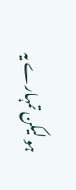ہو لیکن تمہارے یہ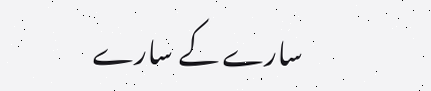سارے کے سارے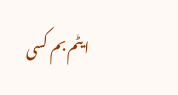ایٹم بم کسی